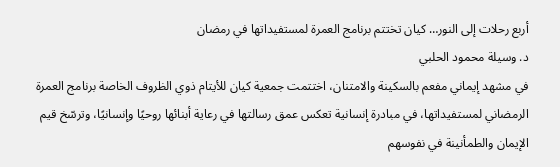أربع رحلات إلى النور… كيان تختتم برنامج العمرة لمستفيداتها في رمضان
د. وسيلة محمود الحلبي
في مشهد إيماني مفعم بالسكينة والامتنان، اختتمت جمعية كيان للأيتام ذوي الظروف الخاصة برنامج العمرة الرمضاني لمستفيداتها، في مبادرة إنسانية تعكس عمق رسالتها في رعاية أبنائها روحيًا وإنسانيًا، وترسّخ قيم الإيمان والطمأنينة في نفوسهم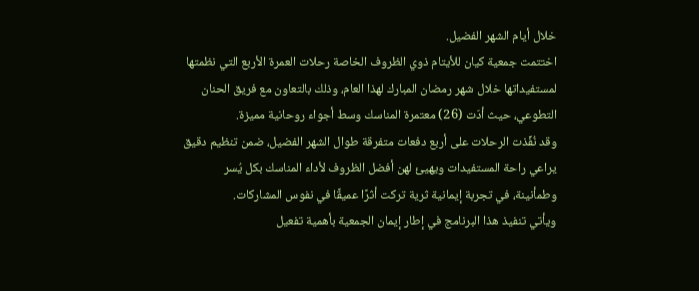خلال أيام الشهر الفضيل.
اختتمت جمعية كيان للأيتام ذوي الظروف الخاصة رحلات العمرة الأربع التي نظمتها لمستفيداتها خلال شهر رمضان المبارك لهذا العام، وذلك بالتعاون مع فريق الحنان التطوعي، حيث أدّت (26) معتمرة المناسك وسط أجواء روحانية مميزة.
وقد نُفِّذت الرحلات على أربع دفعات متفرقة طوال الشهر الفضيل، ضمن تنظيم دقيق يراعي راحة المستفيدات ويهيئ لهن أفضل الظروف لأداء المناسك بكل يُسر وطمأنينة، في تجربة إيمانية ثرية تركت أثرًا عميقًا في نفوس المشاركات.
ويأتي تنفيذ هذا البرنامج في إطار إيمان الجمعية بأهمية تفعيل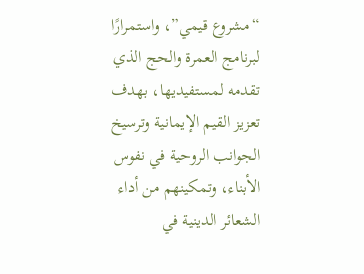“مشروع قيمي”، واستمرارًا لبرنامج العمرة والحج الذي تقدمه لمستفيديها، بهدف تعزيز القيم الإيمانية وترسيخ الجوانب الروحية في نفوس الأبناء، وتمكينهم من أداء الشعائر الدينية في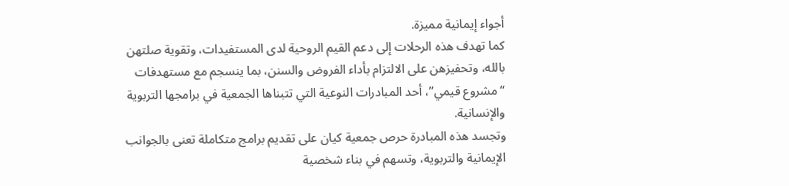أجواء إيمانية مميزة.
كما تهدف هذه الرحلات إلى دعم القيم الروحية لدى المستفيدات، وتقوية صلتهن بالله، وتحفيزهن على الالتزام بأداء الفروض والسنن، بما ينسجم مع مستهدفات “مشروع قيمي”، أحد المبادرات النوعية التي تتبناها الجمعية في برامجها التربوية والإنسانية.
وتجسد هذه المبادرة حرص جمعية كيان على تقديم برامج متكاملة تعنى بالجوانب الإيمانية والتربوية، وتسهم في بناء شخصية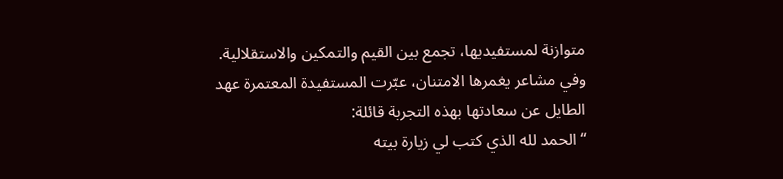متوازنة لمستفيديها، تجمع بين القيم والتمكين والاستقلالية.
وفي مشاعر يغمرها الامتنان، عبّرت المستفيدة المعتمرة عهد الطايل عن سعادتها بهذه التجربة قائلة:
“الحمد لله الذي كتب لي زيارة بيته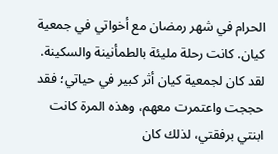الحرام في شهر رمضان مع أخواتي في جمعية كيان. كانت رحلة مليئة بالطمأنينة والسكينة. لقد كان لجمعية كيان أثر كبير في حياتي؛ فقد حججت واعتمرت معهم، وهذه المرة كانت ابنتي برفقتي، لذلك كان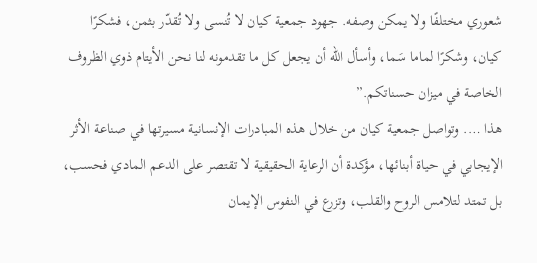شعوري مختلفًا ولا يمكن وصفه. جهود جمعية كيان لا تُنسى ولا تُقدّر بثمن، فشكرًا كيان، وشكرًا لماما سَما، وأسأل الله أن يجعل كل ما تقدمونه لنا نحن الأيتام ذوي الظروف الخاصة في ميزان حسناتكم.”
هذا …. وتواصل جمعية كيان من خلال هذه المبادرات الإنسانية مسيرتها في صناعة الأثر الإيجابي في حياة أبنائها، مؤكدة أن الرعاية الحقيقية لا تقتصر على الدعم المادي فحسب، بل تمتد لتلامس الروح والقلب، وتزرع في النفوس الإيمان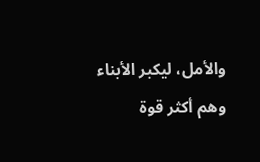والأمل، ليكبر الأبناء وهم أكثر قوة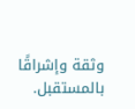وثقة وإشراقًا بالمستقبل.